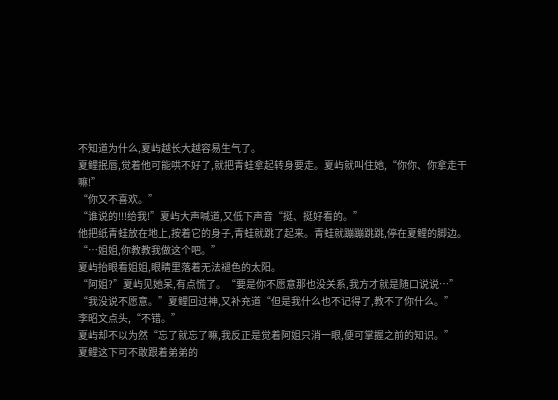不知道为什么,夏屿越长大越容易生气了。
夏鲤抿唇,觉着他可能哄不好了,就把青蛙拿起转身要走。夏屿就叫住她,“你你、你拿走干嘛!”
“你又不喜欢。”
“谁说的!!!给我!”夏屿大声喊道,又低下声音“挺、挺好看的。”
他把纸青蛙放在地上,按着它的身子,青蛙就跳了起来。青蛙就蹦蹦跳跳,停在夏鲤的脚边。
“…姐姐,你教教我做这个吧。”
夏屿抬眼看姐姐,眼睛里落着无法褪色的太阳。
“阿姐?”夏屿见她呆,有点慌了。“要是你不愿意那也没关系,我方才就是随口说说…”
“我没说不愿意。”夏鲤回过神,又补充道“但是我什么也不记得了,教不了你什么。”
李昭文点头,“不错。”
夏屿却不以为然“忘了就忘了嘛,我反正是觉着阿姐只消一眼,便可掌握之前的知识。”
夏鲤这下可不敢跟着弟弟的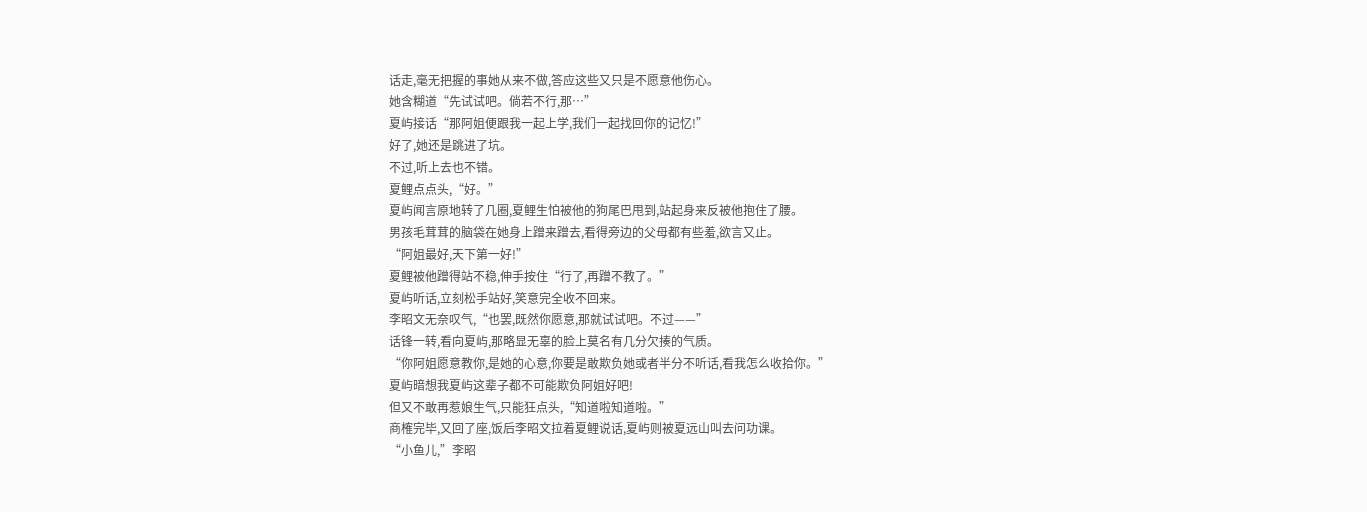话走,毫无把握的事她从来不做,答应这些又只是不愿意他伤心。
她含糊道“先试试吧。倘若不行,那…”
夏屿接话“那阿姐便跟我一起上学,我们一起找回你的记忆!”
好了,她还是跳进了坑。
不过,听上去也不错。
夏鲤点点头,“好。”
夏屿闻言原地转了几圈,夏鲤生怕被他的狗尾巴甩到,站起身来反被他抱住了腰。
男孩毛茸茸的脑袋在她身上蹭来蹭去,看得旁边的父母都有些羞,欲言又止。
“阿姐最好,天下第一好!”
夏鲤被他蹭得站不稳,伸手按住“行了,再蹭不教了。”
夏屿听话,立刻松手站好,笑意完全收不回来。
李昭文无奈叹气,“也罢,既然你愿意,那就试试吧。不过——”
话锋一转,看向夏屿,那略显无辜的脸上莫名有几分欠揍的气质。
“你阿姐愿意教你,是她的心意,你要是敢欺负她或者半分不听话,看我怎么收拾你。”
夏屿暗想我夏屿这辈子都不可能欺负阿姐好吧!
但又不敢再惹娘生气,只能狂点头,“知道啦知道啦。”
商榷完毕,又回了座,饭后李昭文拉着夏鲤说话,夏屿则被夏远山叫去问功课。
“小鱼儿,”李昭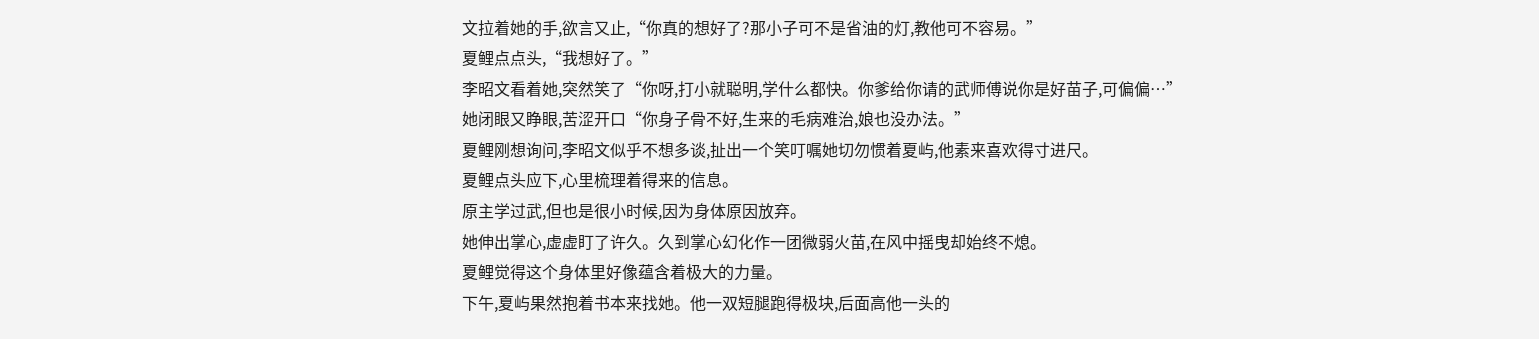文拉着她的手,欲言又止,“你真的想好了?那小子可不是省油的灯,教他可不容易。”
夏鲤点点头,“我想好了。”
李昭文看着她,突然笑了“你呀,打小就聪明,学什么都快。你爹给你请的武师傅说你是好苗子,可偏偏…”
她闭眼又睁眼,苦涩开口“你身子骨不好,生来的毛病难治,娘也没办法。”
夏鲤刚想询问,李昭文似乎不想多谈,扯出一个笑叮嘱她切勿惯着夏屿,他素来喜欢得寸进尺。
夏鲤点头应下,心里梳理着得来的信息。
原主学过武,但也是很小时候,因为身体原因放弃。
她伸出掌心,虚虚盯了许久。久到掌心幻化作一团微弱火苗,在风中摇曳却始终不熄。
夏鲤觉得这个身体里好像蕴含着极大的力量。
下午,夏屿果然抱着书本来找她。他一双短腿跑得极块,后面高他一头的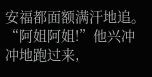安福都面额满汗地追。
“阿姐阿姐!”他兴冲冲地跑过来,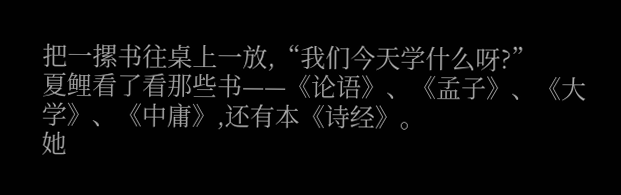把一摞书往桌上一放,“我们今天学什么呀?”
夏鲤看了看那些书——《论语》、《孟子》、《大学》、《中庸》,还有本《诗经》。
她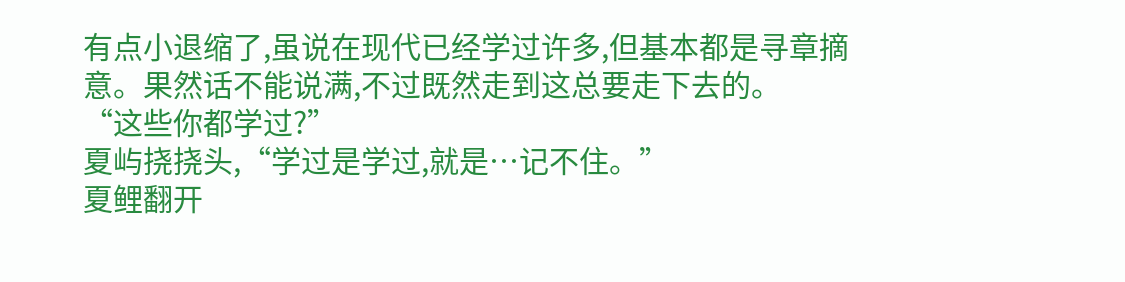有点小退缩了,虽说在现代已经学过许多,但基本都是寻章摘意。果然话不能说满,不过既然走到这总要走下去的。
“这些你都学过?”
夏屿挠挠头,“学过是学过,就是…记不住。”
夏鲤翻开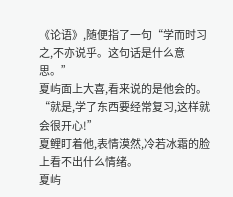《论语》,随便指了一句“学而时习之,不亦说乎。这句话是什么意思。”
夏屿面上大喜,看来说的是他会的。
“就是,学了东西要经常复习,这样就会很开心!”
夏鲤盯着他,表情漠然,冷若冰霜的脸上看不出什么情绪。
夏屿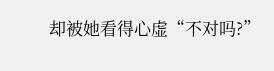却被她看得心虚“不对吗?”